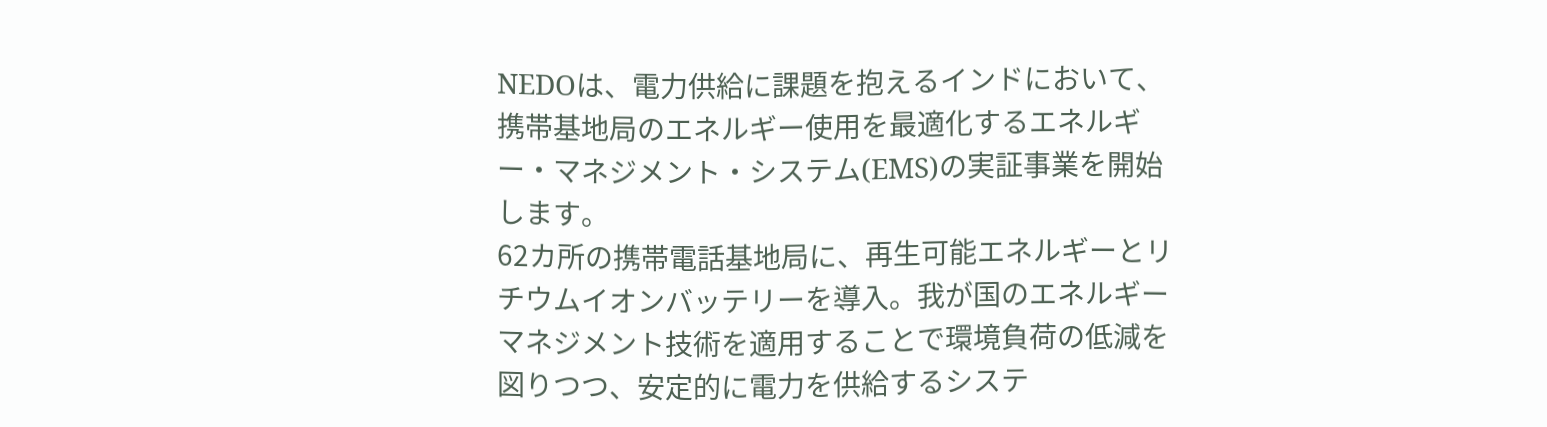NEDOは、電力供給に課題を抱えるインドにおいて、携帯基地局のエネルギー使用を最適化するエネルギー・マネジメント・システム(EMS)の実証事業を開始します。
62カ所の携帯電話基地局に、再生可能エネルギーとリチウムイオンバッテリーを導入。我が国のエネルギーマネジメント技術を適用することで環境負荷の低減を図りつつ、安定的に電力を供給するシステ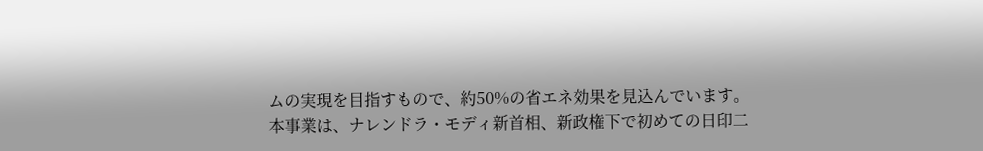ムの実現を目指すもので、約50%の省エネ効果を見込んでいます。
本事業は、ナレンドラ・モディ新首相、新政権下で初めての日印二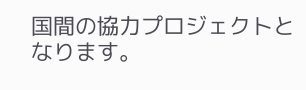国間の協力プロジェクトとなります。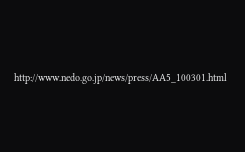http://www.nedo.go.jp/news/press/AA5_100301.html